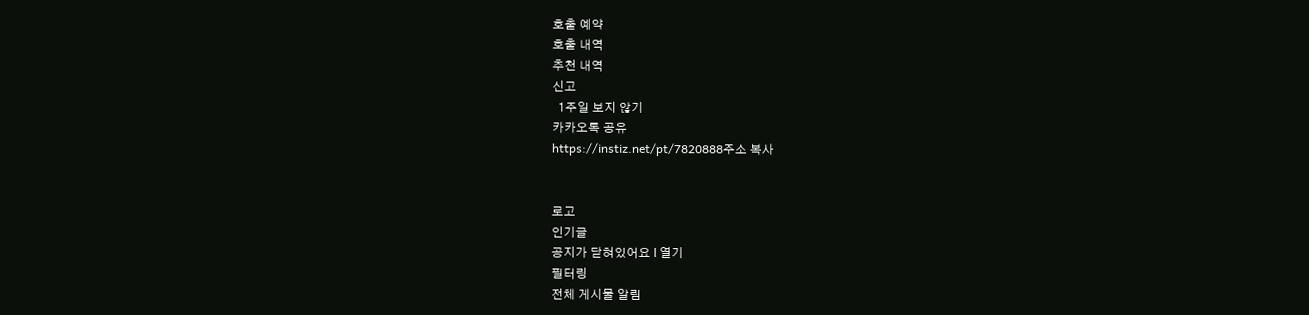호출 예약
호출 내역
추천 내역
신고
  1주일 보지 않기
카카오톡 공유
https://instiz.net/pt/7820888주소 복사


로고
인기글
공지가 닫혀있어요 l 열기
필터링
전체 게시물 알림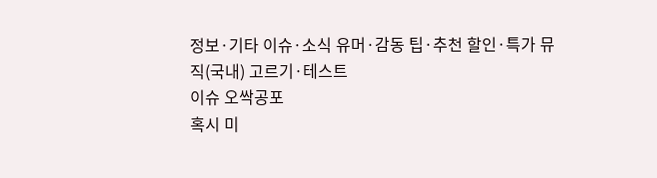정보·기타 이슈·소식 유머·감동 팁·추천 할인·특가 뮤직(국내) 고르기·테스트
이슈 오싹공포
혹시 미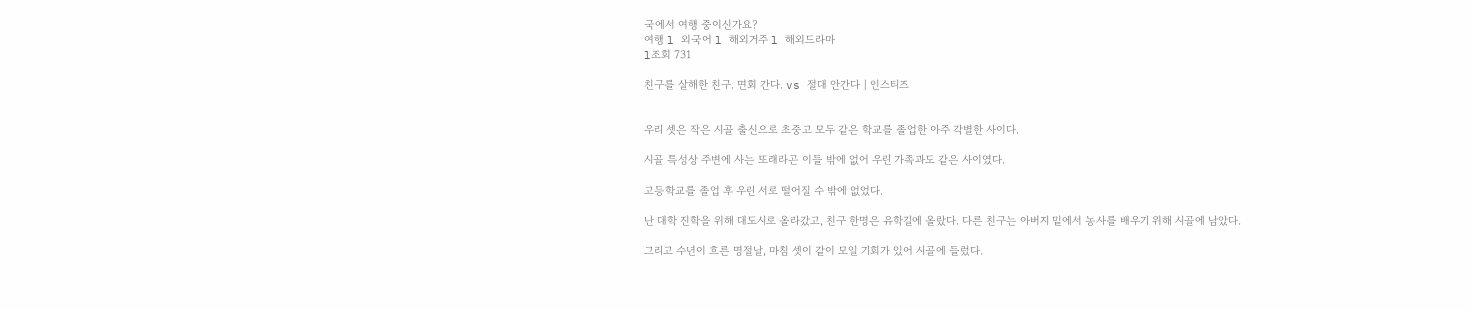국에서 여행 중이신가요?
여행 l 외국어 l 해외거주 l 해외드라마
l조회 731

친구를 살해한 친구. 면회 간다. vs 절대 안간다 | 인스티즈


우리 셋은 작은 시골 출신으로 초중고 모두 같은 학교를 졸업한 아주 각별한 사이다.

시골 특성상 주변에 사는 또래라곤 이들 밖에 없어 우린 가족과도 같은 사이였다.

고등학교를 졸업 후 우린 서로 떨어질 수 밖에 없었다.

난 대학 진학을 위해 대도시로 올라갔고, 친구 한명은 유학길에 올랐다. 다른 친구는 아버지 밑에서 농사를 배우기 위해 시골에 남았다.

그리고 수년이 흐른 명절날, 마침 셋이 같이 모일 기회가 있어 시골에 들렀다.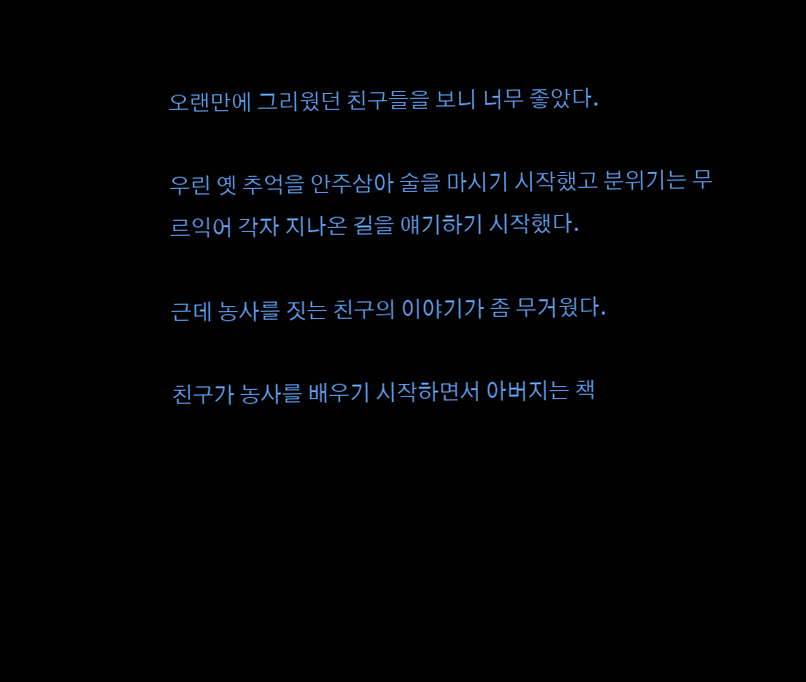오랜만에 그리웠던 친구들을 보니 너무 좋았다.

우린 옛 추억을 안주삼아 술을 마시기 시작했고 분위기는 무르익어 각자 지나온 길을 얘기하기 시작했다.

근데 농사를 짓는 친구의 이야기가 좀 무거웠다.

친구가 농사를 배우기 시작하면서 아버지는 책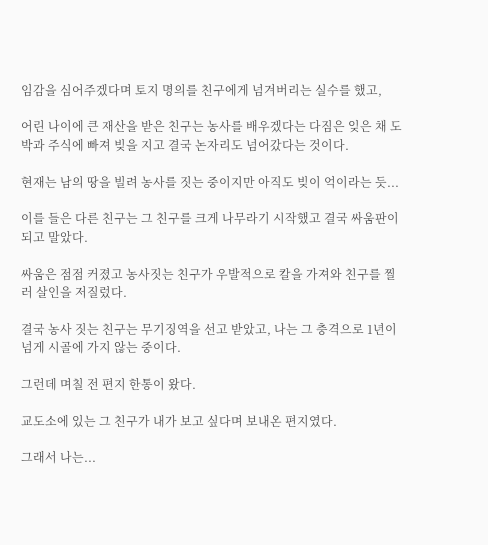임감을 심어주겠다며 토지 명의를 친구에게 넘겨버리는 실수를 했고,

어린 나이에 큰 재산을 받은 친구는 농사를 배우겠다는 다짐은 잊은 채 도박과 주식에 빠져 빚을 지고 결국 논자리도 넘어갔다는 것이다.

현재는 남의 땅을 빌려 농사를 짓는 중이지만 아직도 빚이 억이라는 듯...

이를 들은 다른 친구는 그 친구를 크게 나무라기 시작했고 결국 싸움판이 되고 말았다.

싸움은 점점 커졌고 농사짓는 친구가 우발적으로 칼을 가져와 친구를 찔러 살인을 저질렀다.

결국 농사 짓는 친구는 무기징역을 선고 받았고, 나는 그 충격으로 1년이 넘게 시골에 가지 않는 중이다.

그런데 며칠 전 편지 한통이 왔다.

교도소에 있는 그 친구가 내가 보고 싶다며 보내온 편지였다.

그래서 나는...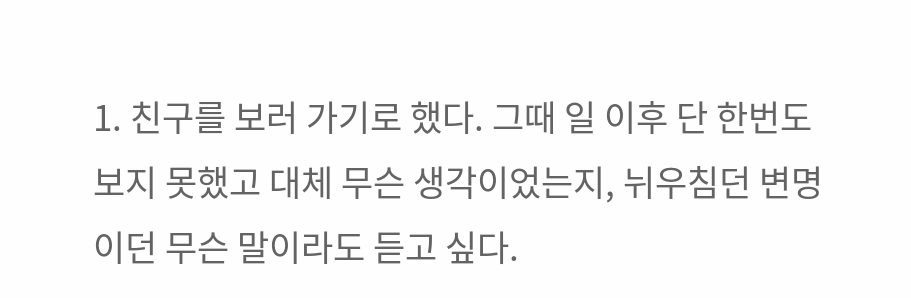1. 친구를 보러 가기로 했다. 그때 일 이후 단 한번도 보지 못했고 대체 무슨 생각이었는지, 뉘우침던 변명이던 무슨 말이라도 듣고 싶다.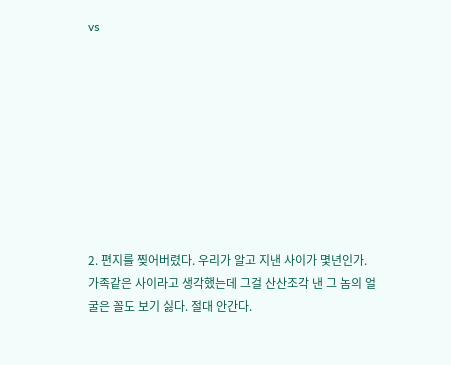vs









2. 편지를 찢어버렸다. 우리가 알고 지낸 사이가 몇년인가. 가족같은 사이라고 생각했는데 그걸 산산조각 낸 그 놈의 얼굴은 꼴도 보기 싫다. 절대 안간다.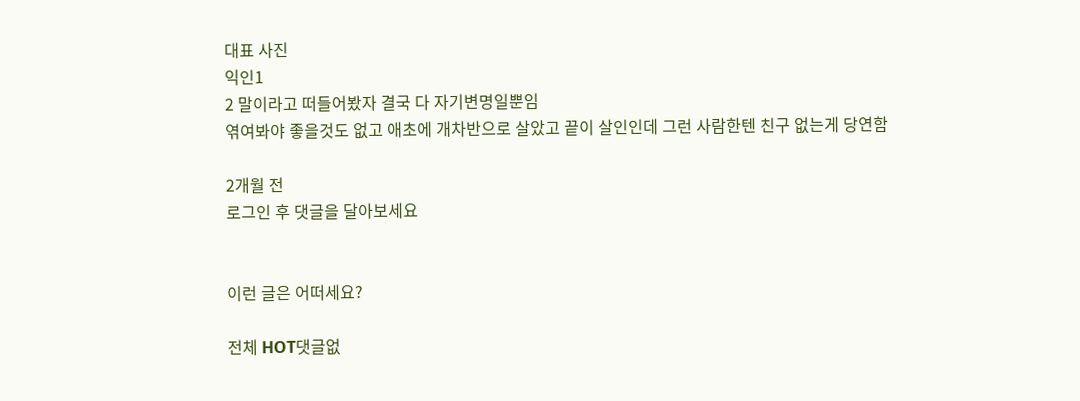대표 사진
익인1
2 말이라고 떠들어봤자 결국 다 자기변명일뿐임
엮여봐야 좋을것도 없고 애초에 개차반으로 살았고 끝이 살인인데 그런 사람한텐 친구 없는게 당연함

2개월 전
로그인 후 댓글을 달아보세요


이런 글은 어떠세요?

전체 HOT댓글없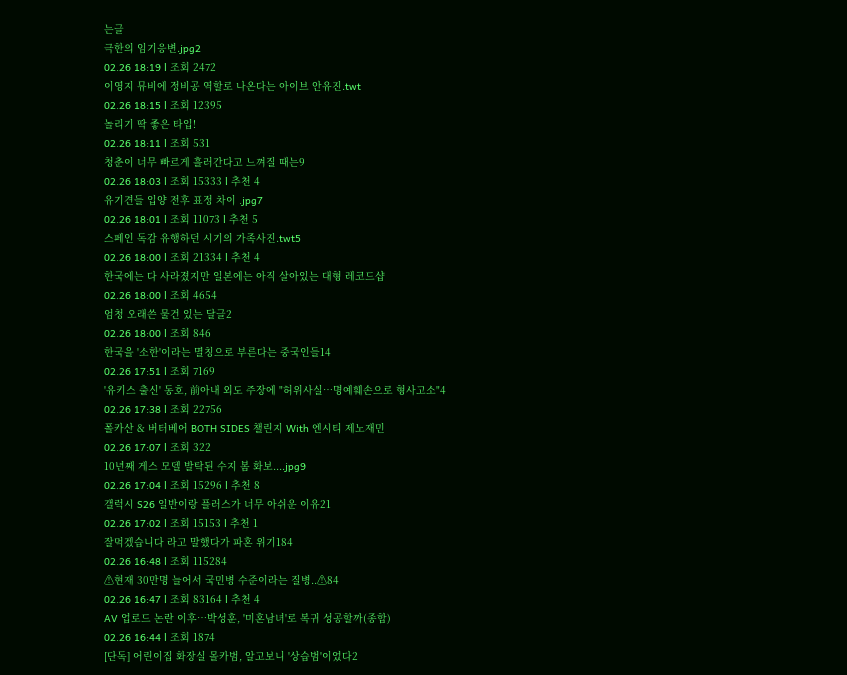는글
극한의 임기응변.jpg2
02.26 18:19 l 조회 2472
이영지 뮤비에 정비공 역할로 나온다는 아이브 안유진.twt
02.26 18:15 l 조회 12395
놀리기 딱 좋은 타입!
02.26 18:11 l 조회 531
청춘이 너무 빠르게 흘러간다고 느껴질 때는9
02.26 18:03 l 조회 15333 l 추천 4
유기견들 입양 전후 표정 차이 .jpg7
02.26 18:01 l 조회 11073 l 추천 5
스페인 독감 유행하던 시기의 가족사진.twt5
02.26 18:00 l 조회 21334 l 추천 4
한국에는 다 사라졌지만 일본에는 아직 살아있는 대형 레코드샵
02.26 18:00 l 조회 4654
엄청 오래쓴 물건 있는 달글2
02.26 18:00 l 조회 846
한국을 '소한'이라는 멸칭으로 부른다는 중국인들14
02.26 17:51 l 조회 7169
'유키스 출신' 동호, 前아내 외도 주장에 "허위사실…명예훼손으로 형사고소"4
02.26 17:38 l 조회 22756
폴카산 & 버터베어 BOTH SIDES 챌린지 With 엔시티 제노재민
02.26 17:07 l 조회 322
10년째 게스 모델 발탁된 수지 봄 화보....jpg9
02.26 17:04 l 조회 15296 l 추천 8
갤럭시 S26 일반이랑 플러스가 너무 아쉬운 이유21
02.26 17:02 l 조회 15153 l 추천 1
잘먹겠습니다 라고 말했다가 파혼 위기184
02.26 16:48 l 조회 115284
⚠현재 30만명 늘어서 국민병 수준이라는 질병..⚠84
02.26 16:47 l 조회 83164 l 추천 4
AV 업로드 논란 이후…박성훈, '미혼남녀'로 복귀 성공할까(종합)
02.26 16:44 l 조회 1874
[단독] 어린이집 화장실 몰카범, 알고보니 '상습범'이었다2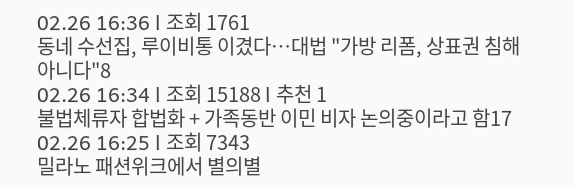02.26 16:36 l 조회 1761
동네 수선집, 루이비통 이겼다…대법 "가방 리폼, 상표권 침해 아니다"8
02.26 16:34 l 조회 15188 l 추천 1
불법체류자 합법화 + 가족동반 이민 비자 논의중이라고 함17
02.26 16:25 l 조회 7343
밀라노 패션위크에서 별의별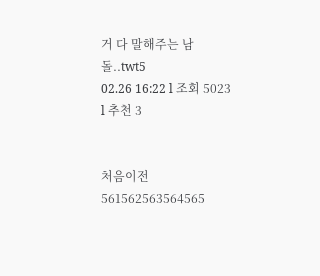거 다 말해주는 남돌..twt5
02.26 16:22 l 조회 5023 l 추천 3


처음이전561562563564565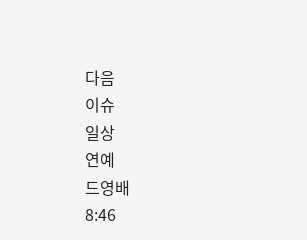다음
이슈
일상
연예
드영배
8:46